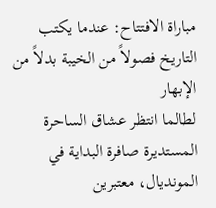مباراة الافتتاح: عندما يكتب التاريخ فصولاً من الخيبة بدلاً من الإبهار
لطالما انتظر عشاق الساحرة المستديرة صافرة البداية في المونديال، معتبرين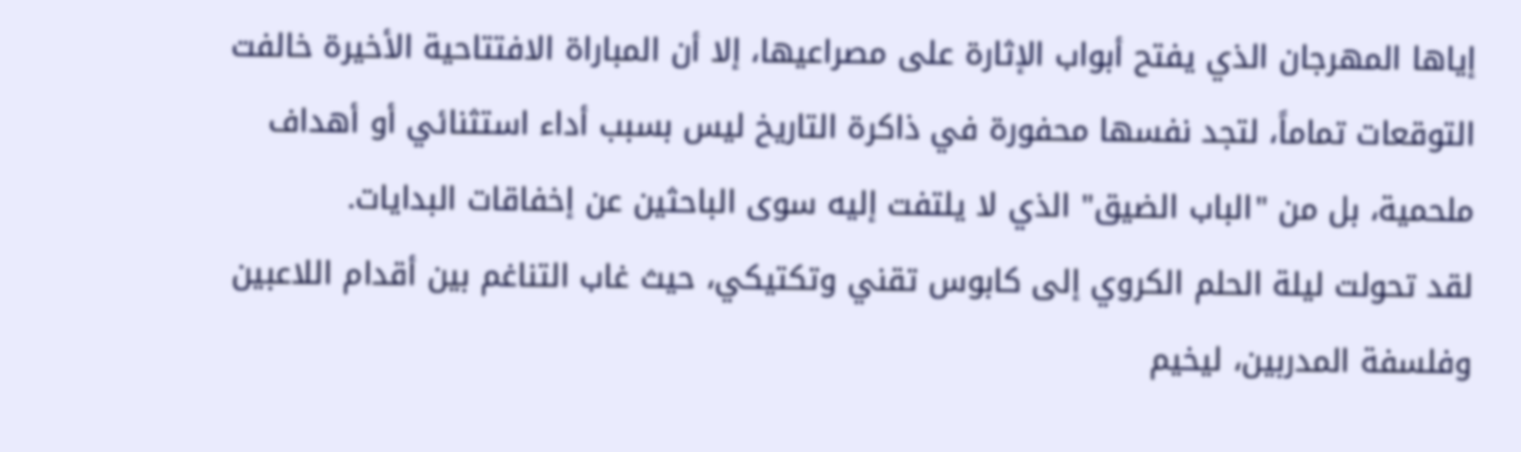إياها المهرجان الذي يفتح أبواب الإثارة على مصراعيها، إلا أن المباراة الافتتاحية الأخيرة خالفت التوقعات تماماً، لتجد نفسها محفورة في ذاكرة التاريخ ليس بسبب أداء استثنائي أو أهداف ملحمية، بل من "الباب الضيق" الذي لا يلتفت إليه سوى الباحثين عن إخفاقات البدايات.
لقد تحولت ليلة الحلم الكروي إلى كابوس تقني وتكتيكي، حيث غاب التناغم بين أقدام اللاعبين وفلسفة المدربين، ليخيم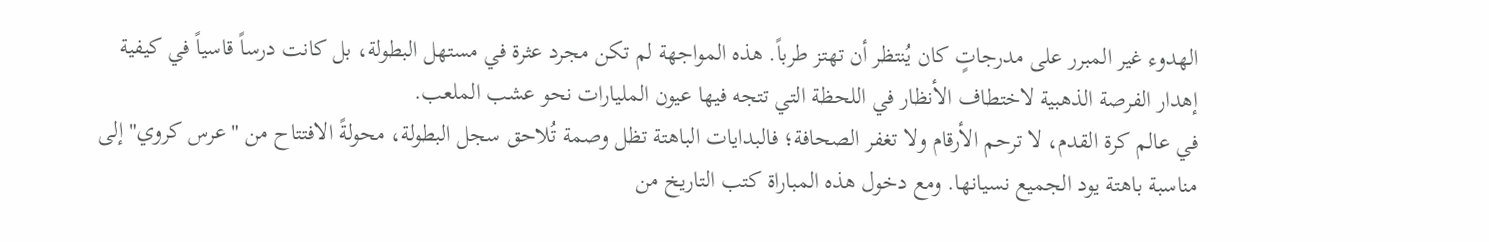الهدوء غير المبرر على مدرجاتٍ كان يُنتظر أن تهتز طرباً. هذه المواجهة لم تكن مجرد عثرة في مستهل البطولة، بل كانت درساً قاسياً في كيفية إهدار الفرصة الذهبية لاختطاف الأنظار في اللحظة التي تتجه فيها عيون المليارات نحو عشب الملعب.
في عالم كرة القدم، لا ترحم الأرقام ولا تغفر الصحافة؛ فالبدايات الباهتة تظل وصمة تُلاحق سجل البطولة، محولةً الافتتاح من "عرس كروي" إلى مناسبة باهتة يود الجميع نسيانها. ومع دخول هذه المباراة كتب التاريخ من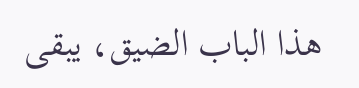هذا الباب الضيق، يبقى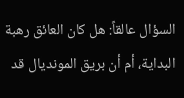السؤال عالقاً: هل كان العائق رهبة البداية، أم أن بريق المونديال قد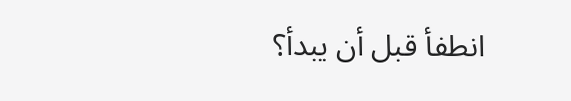انطفأ قبل أن يبدأ؟